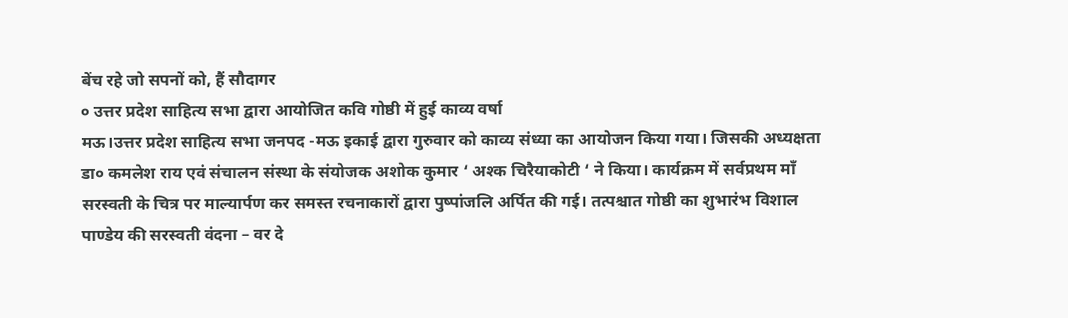बेंच रहे जो सपनों को, हैं सौदागर
० उत्तर प्रदेश साहित्य सभा द्वारा आयोजित कवि गोष्ठी में हुई काव्य वर्षा
मऊ।उत्तर प्रदेश साहित्य सभा जनपद -मऊ इकाई द्वारा गुरुवार को काव्य संध्या का आयोजन किया गया। जिसकी अध्यक्षता डा० कमलेश राय एवं संचालन संस्था के संयोजक अशोक कुमार ‘ अश्क चिरैयाकोटी ‘ ने किया। कार्यक्रम में सर्वप्रथम माँ सरस्वती के चित्र पर माल्यार्पण कर समस्त रचनाकारों द्वारा पुष्पांजलि अर्पित की गई। तत्पश्चात गोष्ठी का शुभारंभ विशाल पाण्डेय की सरस्वती वंदना – वर दे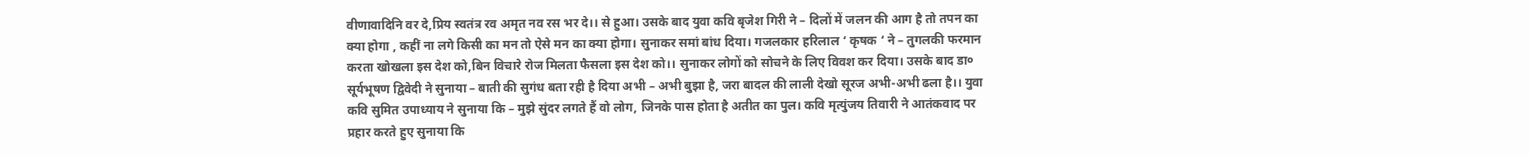वीणावादिनि वर दे,प्रिय स्वतंत्र रव अमृत नव रस भर दे।। से हुआ। उसके बाद युवा कवि बृजेश गिरी ने – दिलों में जलन की आग है तो तपन का क्या होगा , कहीं ना लगे किसी का मन तो ऐसे मन का क्या होगा। सुनाकर समां बांध दिया। गजलकार हरिलाल ‘ कृषक ‘ ने – तुगलकी फरमान करता खोखला इस देश को,बिन विचारे रोज मिलता फैसला इस देश को।। सुनाकर लोगों को सोचने के लिए विवश कर दिया। उसके बाद डा० सूर्यभूषण द्विवेदी ने सुनाया – बाती की सुगंध बता रही है दिया अभी – अभी बुझा है, जरा बादल की लाली देखो सूरज अभी-अभी ढला है।। युवा कवि सुमित उपाध्याय ने सुनाया कि – मुझे सुंदर लगते हैं वो लोग, जिनके पास होता है अतीत का पुल। कवि मृत्युंजय तिवारी ने आतंकवाद पर प्रहार करते हुए सुनाया कि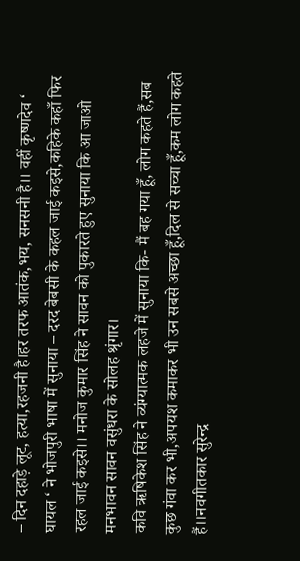– दिन दहाड़े लूट, हत्या,रहजनी है।हर तरफ आतंक,भय, सनसनी है।। वहीं कृष्णदेव ‘ घायल ‘ ने भोजपुरी भाषा में सुनाया – दरद बेबसी के कहल जाई कइसे,कहिके कहाँ फिर रहल जाई कइसे।। मनोज कुमार सिंह ने सावन को पुकारते हुए सुनाया कि आ जाओ मनभावन सावन वसुंधरा के सोलह श्रृंगार।
कवि ऋषिकेश सिंह ने व्यंग्यात्मक लहजे में सुनाया कि- मैं बह गया हूँ, लोग कहते हैं,सब कुछ गंवा कर भी,अपयश कमाकर भी उन सबसे अच्छा हूँ,दिल से सच्चा हूँ,कम लोग कहते हैं।।नवगीतकार सुरेन्द्र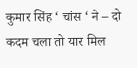कुमार सिंह ‘ चांस ‘ ने – दो कदम चला तो यार मिल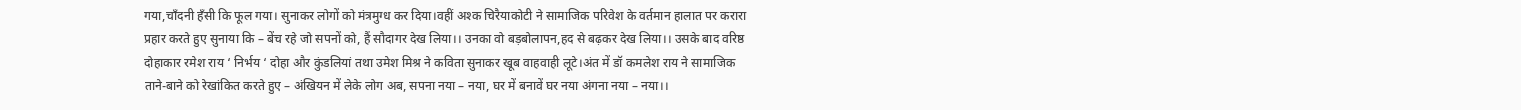गया,चाँदनी हँसी कि फूल गया। सुनाकर लोगों को मंत्रमुग्ध कर दिया।वहीं अश्क चिरैयाकोटी ने सामाजिक परिवेश के वर्तमान हालात पर करारा प्रहार करते हुए सुनाया कि – बेंच रहे जो सपनों को, हैं सौदागर देख लिया।। उनका वो बड़बोलापन,हद से बढ़कर देख लिया।। उसके बाद वरिष्ठ दोहाकार रमेश राय ‘ निर्भय ‘ दोहा और कुंडलियां तथा उमेश मिश्र ने कविता सुनाकर खूब वाहवाही लूटे।अंत में डॉ कमलेश राय ने सामाजिक ताने-बाने को रेखांकित करते हुए – अंखियन में लेके लोग अब, सपना नया – नया, घर में बनावें घर नया अंगना नया – नया।।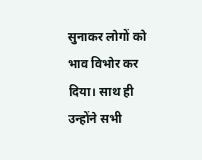सुनाकर लोगों को भाव विभोर कर दिया। साथ ही उन्होंने सभी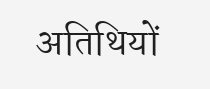अतिथियों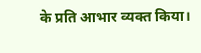के प्रति आभार व्यक्त किया।